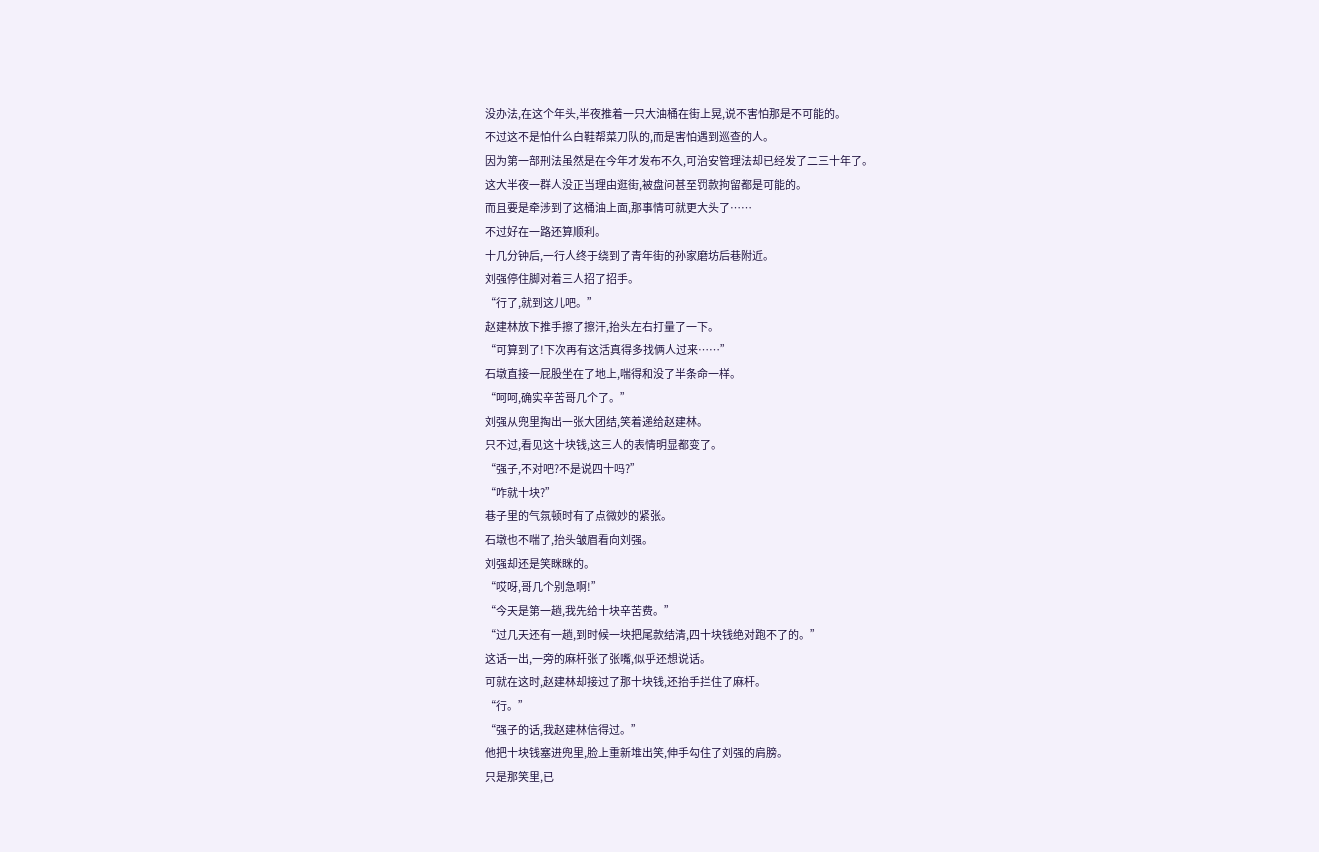没办法,在这个年头,半夜推着一只大油桶在街上晃,说不害怕那是不可能的。
不过这不是怕什么白鞋帮菜刀队的,而是害怕遇到巡查的人。
因为第一部刑法虽然是在今年才发布不久,可治安管理法却已经发了二三十年了。
这大半夜一群人没正当理由逛街,被盘问甚至罚款拘留都是可能的。
而且要是牵涉到了这桶油上面,那事情可就更大头了……
不过好在一路还算顺利。
十几分钟后,一行人终于绕到了青年街的孙家磨坊后巷附近。
刘强停住脚对着三人招了招手。
“行了,就到这儿吧。”
赵建林放下推手擦了擦汗,抬头左右打量了一下。
“可算到了!下次再有这活真得多找俩人过来……”
石墩直接一屁股坐在了地上,喘得和没了半条命一样。
“呵呵,确实辛苦哥几个了。”
刘强从兜里掏出一张大团结,笑着递给赵建林。
只不过,看见这十块钱,这三人的表情明显都变了。
“强子,不对吧?不是说四十吗?”
“咋就十块?”
巷子里的气氛顿时有了点微妙的紧张。
石墩也不喘了,抬头皱眉看向刘强。
刘强却还是笑眯眯的。
“哎呀,哥几个别急啊!”
“今天是第一趟,我先给十块辛苦费。”
“过几天还有一趟,到时候一块把尾款结清,四十块钱绝对跑不了的。”
这话一出,一旁的麻杆张了张嘴,似乎还想说话。
可就在这时,赵建林却接过了那十块钱,还抬手拦住了麻杆。
“行。”
“强子的话,我赵建林信得过。”
他把十块钱塞进兜里,脸上重新堆出笑,伸手勾住了刘强的肩膀。
只是那笑里,已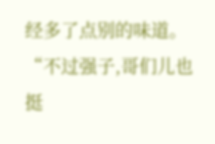经多了点别的味道。
“不过强子,哥们儿也挺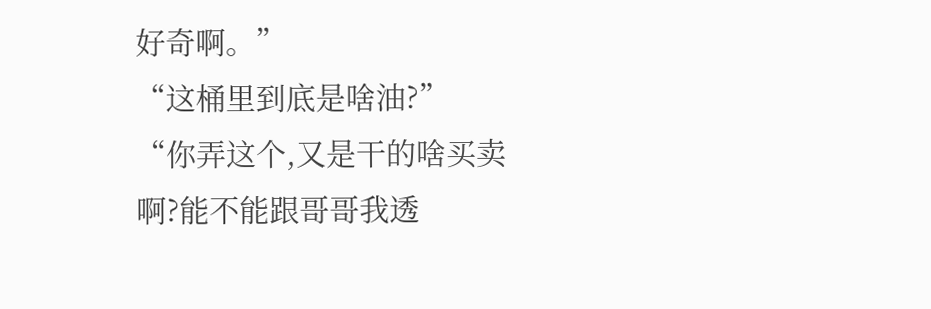好奇啊。”
“这桶里到底是啥油?”
“你弄这个,又是干的啥买卖啊?能不能跟哥哥我透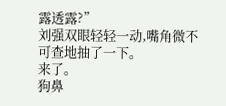露透露?”
刘强双眼轻轻一动,嘴角微不可查地抽了一下。
来了。
狗鼻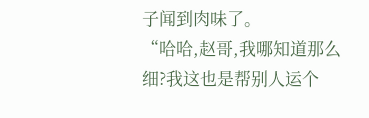子闻到肉味了。
“哈哈,赵哥,我哪知道那么细?我这也是帮别人运个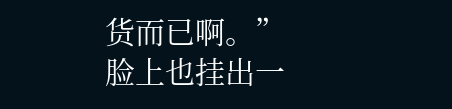货而已啊。”
脸上也挂出一